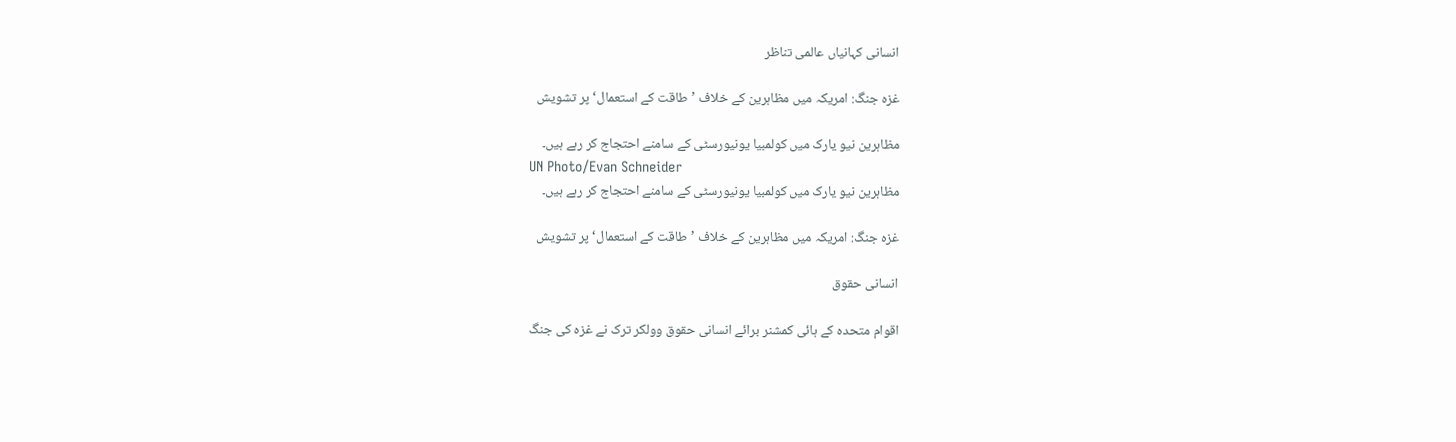انسانی کہانیاں عالمی تناظر

غزہ جنگ: امریکہ میں مظاہرین کے خلاف ’طاقت کے استعمال‘ پر تشویش

مظاہرین نیو یارک میں کولمبیا یونیورسٹی کے سامنے احتجاج کر رہے ہیں۔
UN Photo/Evan Schneider
مظاہرین نیو یارک میں کولمبیا یونیورسٹی کے سامنے احتجاج کر رہے ہیں۔

غزہ جنگ: امریکہ میں مظاہرین کے خلاف ’طاقت کے استعمال‘ پر تشویش

انسانی حقوق

اقوام متحدہ کے ہائی کمشنر برائے انسانی حقوق وولکر ترک نے غزہ کی جنگ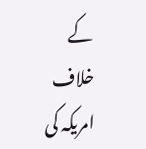کے خلاف امریکہ کی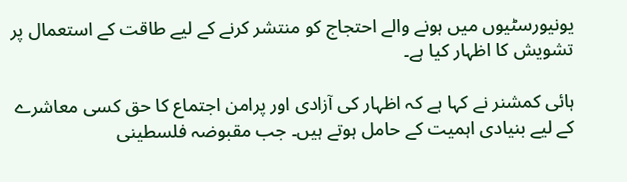یونیورسٹیوں میں ہونے والے احتجاج کو منتشر کرنے کے لیے طاقت کے استعمال پر تشویش کا اظہار کیا ہے۔

ہائی کمشنر نے کہا ہے کہ اظہار کی آزادی اور پرامن اجتماع کا حق کسی معاشرے کے لیے بنیادی اہمیت کے حامل ہوتے ہیں۔ جب مقبوضہ فلسطینی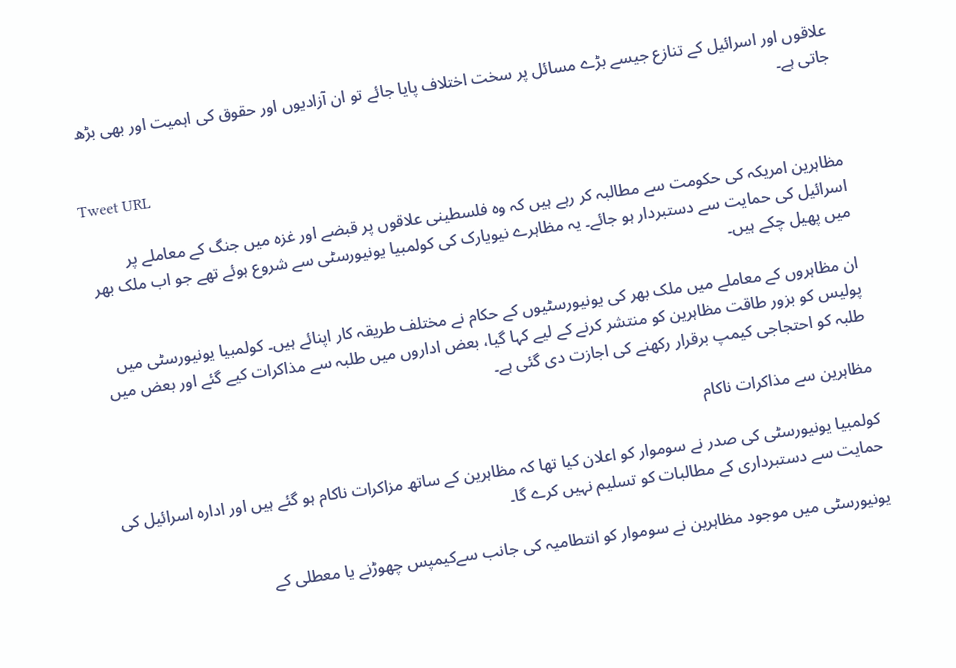علاقوں اور اسرائیل کے تنازع جیسے بڑے مسائل پر سخت اختلاف پایا جائے تو ان آزادیوں اور حقوق کی اہمیت اور بھی بڑھ جاتی ہے۔

Tweet URL

مظاہرین امریکہ کی حکومت سے مطالبہ کر رہے ہیں کہ وہ فلسطینی علاقوں پر قبضے اور غزہ میں جنگ کے معاملے پر اسرائیل کی حمایت سے دستبردار ہو جائے۔ یہ مظاہرے نیویارک کی کولمبیا یونیورسٹی سے شروع ہوئے تھے جو اب ملک بھر میں پھیل چکے ہیں۔

ان مظاہروں کے معاملے میں ملک بھر کی یونیورسٹیوں کے حکام نے مختلف طریقہ کار اپنائے ہیں۔ کولمبیا یونیورسٹی میں پولیس کو بزور طاقت مظاہرین کو منتشر کرنے کے لیے کہا گیا، بعض اداروں میں طلبہ سے مذاکرات کیے گئے اور بعض میں طلبہ کو احتجاجی کیمپ برقرار رکھنے کی اجازت دی گئی ہے۔

مظاہرین سے مذاکرات ناکام

کولمبیا یونیورسٹی کی صدر نے سوموار کو اعلان کیا تھا کہ مظاہرین کے ساتھ مزاکرات ناکام ہو گئے ہیں اور ادارہ اسرائیل کی حمایت سے دستبرداری کے مطالبات کو تسلیم نہیں کرے گا۔

یونیورسٹی میں موجود مظاہرین نے سوموار کو انتطامیہ کی جانب سےکیمپس چھوڑنے یا معطلی کے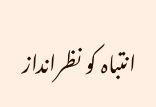انتباہ کو نظرانداز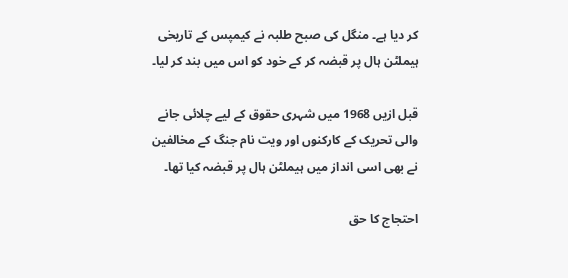کر دیا ہے۔ منگل کی صبح طلبہ نے کیمپس کے تاریخی ہیملٹن ہال پر قبضہ کر کے خود کو اس میں بند کر لیا۔

قبل ازیں 1968 میں شہری حقوق کے لیے چلائی جانے والی تحریک کے کارکنوں اور ویت نام جنگ کے مخالفین نے بھی اسی انداز میں ہیملٹن ہال پر قبضہ کیا تھا۔

احتجاج کا حق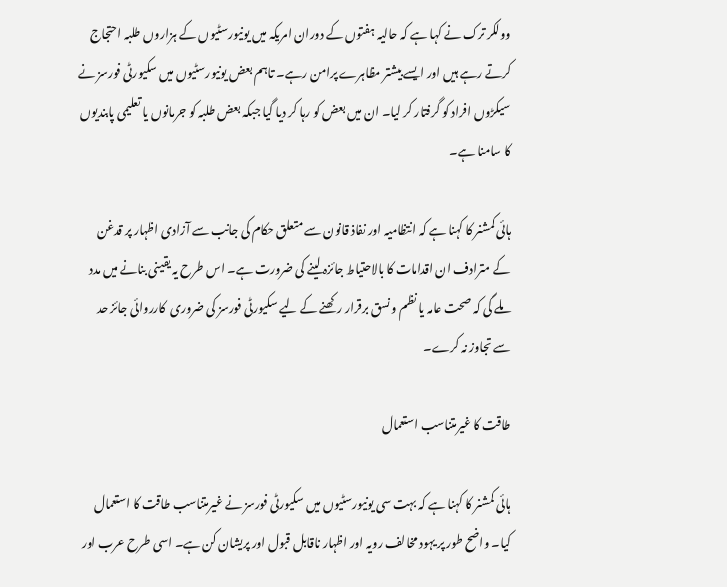وولکر ترک نے کہا ہے کہ حالیہ ہفتوں کے دوران امریکہ میں یونیورسٹیوں کے ہزاروں طلبہ احتجاج کرتے رہے ہیں اور ایسے بیشتر مظاہرے پرامن رہے۔ تاہم بعض یونیورسٹیوں میں سکیورٹی فورسز نے سیکڑوں افراد کو گرفتار کر لیا۔ ان میں بعض کو رہا کر دیا گیا جبکہ بعض طلبہ کو جرمانوں یا تعلیمی پابندیوں کا سامنا ہے۔

ہائی کمشنر کا کہنا ہے کہ انتظامیہ اور نفاذ قانون سے متعلق حکام کی جانب سے آزادی اظہار پر قدغن کے مترادف ان اقدامات کا بالاحتیاط جائزہ لینے کی ضرورت ہے۔ اس طرح یہ یقینی بنانے میں مدد ملے گی کہ صحت عامہ یا نظم و نسق برقرار رکھنے کے لیے سکیورٹی فورسز کی ضروری  کارروائی جائز حد سے تجاوز نہ کرے۔

طاقت کا غیرمتناسب استعمال

ہائی کمشنر کا کہنا ہے کہ بہت سی یونیورسٹیوں میں سکیورٹی فورسز نے غیرمتناسب طاقت کا استعمال کیا۔ واضح طور پر یہود مخالف رویہ اور اظہار ناقابل قبول اور پریشان کن ہے۔ اسی طرح عرب اور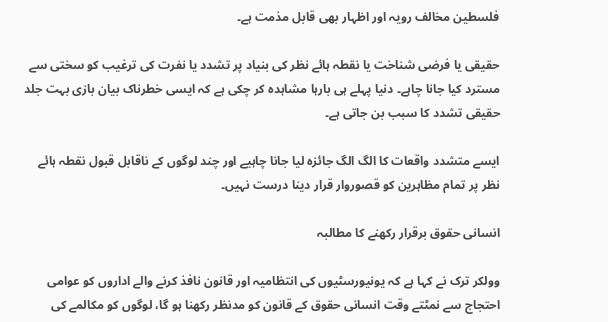فلسطین مخالف رویہ اور اظہار بھی قابل مذمت ہے۔

حقیقی یا فرضی شناخت یا نقطہ ہائے نظر کی بنیاد پر تشدد یا نفرت کی ترغیب کو سختی سے مسترد کیا جانا چاہے۔ دنیا پہلے ہی بارہا مشاہدہ کر چکی ہے کہ ایسی خطرناک بیان بازی بہت جلد حقیقی تشدد کا سبب بن جاتی ہے۔

ایسے متشدد واقعات کا الگ الگ جائزہ لیا جانا چاہیے اور چند لوگوں کے ناقابل قبول نقطہ ہائے نظر پر تمام مظاہرین کو قصوروار قرار دینا درست نہیں۔

انسانی حقوق برقرار رکھنے کا مطالبہ

وولکر ترک نے کہا ہے کہ یونیورسٹیوں کی انتظامیہ اور قانون نافذ کرنے والے اداروں کو عوامی احتجاج سے نمٹتے وقت انسانی حقوق کے قانون کو مدنظر رکھنا ہو گا، لوگوں کو مکالمے کی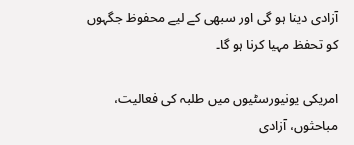آزادی دینا ہو گی اور سبھی کے لیے محفوظ جگہوں کو تحفظ مہیا کرنا ہو گا۔

امریکی یونیورسٹیوں میں طلبہ کی فعالیت، مباحثوں، آزادی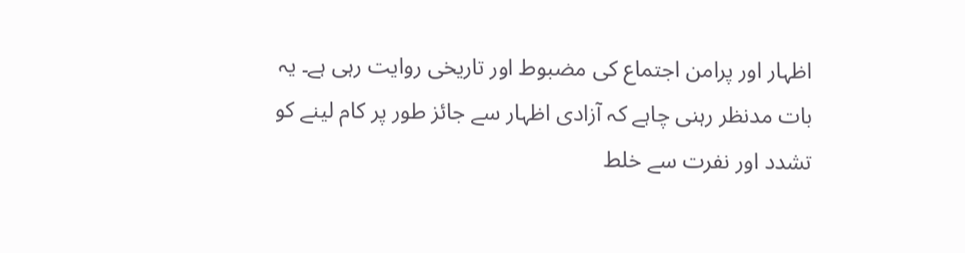اظہار اور پرامن اجتماع کی مضبوط اور تاریخی روایت رہی ہے۔ یہ بات مدنظر رہنی چاہے کہ آزادی اظہار سے جائز طور پر کام لینے کو تشدد اور نفرت سے خلط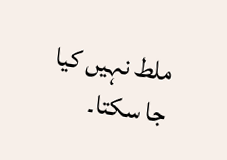ملط نہیں کیا جا سکتا۔